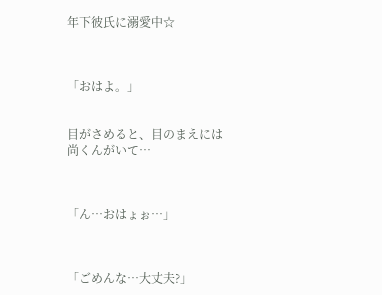年下彼氏に溺愛中☆



「おはよ。」


目がさめると、目のまえには尚くんがいて…



「ん…おはょぉ…」



「ごめんな…大丈夫?」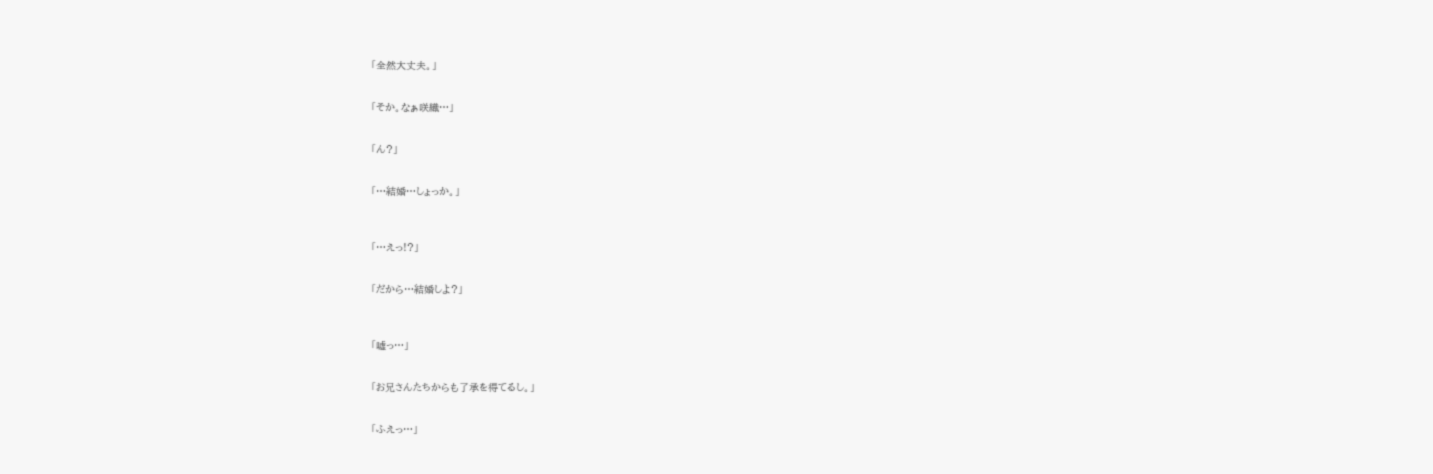「全然大丈夫。」


「そか。なぁ咲織…」


「ん?」


「…結婚…しょっか。」



「…えっ!?」


「だから…結婚しよ?」



「嘘っ…」


「お兄さんたちからも了承を得てるし。」


「ふえっ…」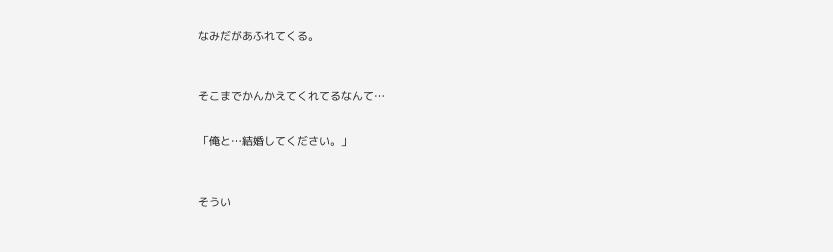なみだがあふれてくる。



そこまでかんかえてくれてるなんて…


「俺と…結婚してください。」



そうい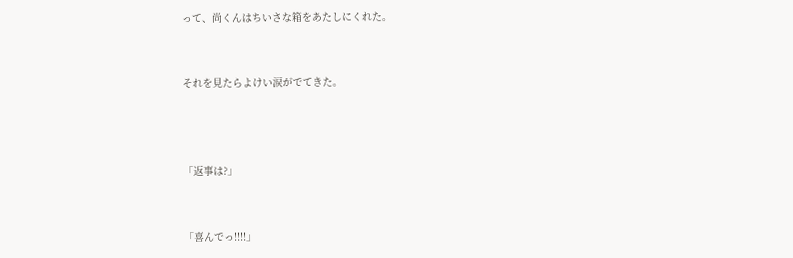って、尚くんはちいさな箱をあたしにくれた。


それを見たらよけい涙がでてきた。



「返事は?」


「喜んでっ!!!!」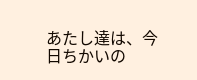あたし達は、今日ちかいの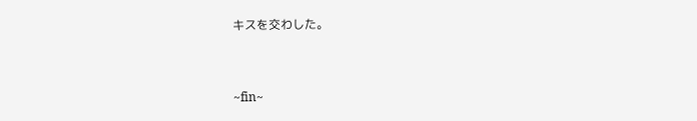キスを交わした。



~fin~